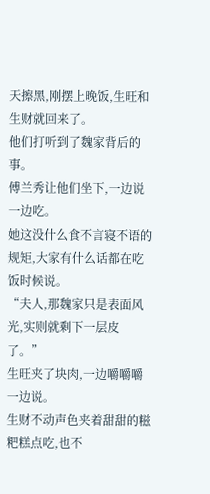天擦黑,刚摆上晚饭,生旺和生财就回来了。
他们打听到了魏家背后的事。
傅兰秀让他们坐下,一边说一边吃。
她这没什么食不言寝不语的规矩,大家有什么话都在吃饭时候说。
“夫人,那魏家只是表面风光,实则就剩下一层皮了。”
生旺夹了块肉,一边嚼嚼嚼一边说。
生财不动声色夹着甜甜的糍粑糕点吃,也不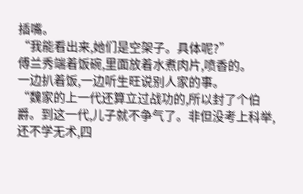插嘴。
“我能看出来,她们是空架子。具体呢?”
傅兰秀端着饭碗,里面放着水煮肉片,喷香的。
一边扒着饭,一边听生旺说别人家的事。
“魏家的上一代还算立过战功的,所以封了个伯爵。到这一代,儿子就不争气了。非但没考上科举,还不学无术,四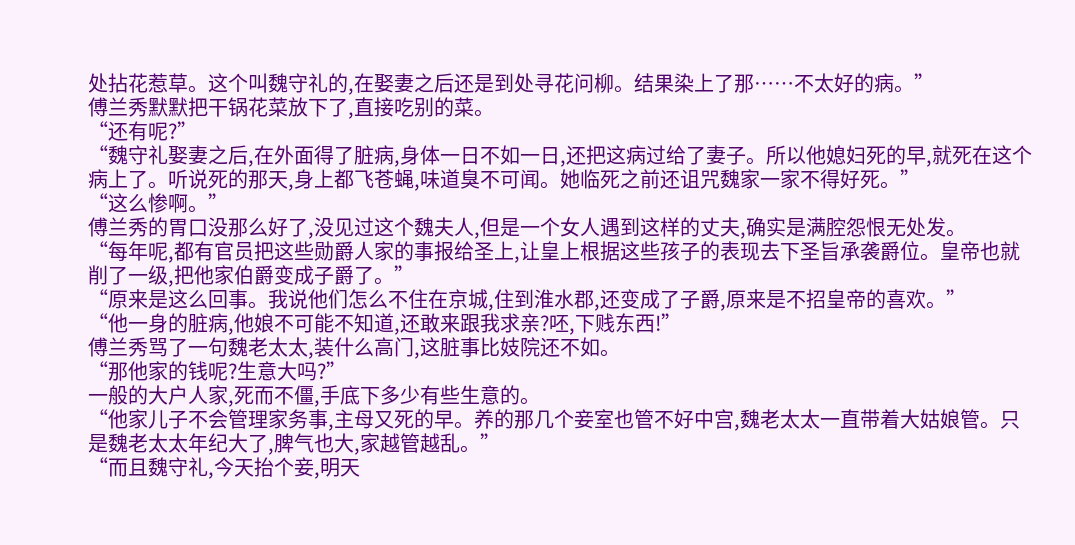处拈花惹草。这个叫魏守礼的,在娶妻之后还是到处寻花问柳。结果染上了那……不太好的病。”
傅兰秀默默把干锅花菜放下了,直接吃别的菜。
“还有呢?”
“魏守礼娶妻之后,在外面得了脏病,身体一日不如一日,还把这病过给了妻子。所以他媳妇死的早,就死在这个病上了。听说死的那天,身上都飞苍蝇,味道臭不可闻。她临死之前还诅咒魏家一家不得好死。”
“这么惨啊。”
傅兰秀的胃口没那么好了,没见过这个魏夫人,但是一个女人遇到这样的丈夫,确实是满腔怨恨无处发。
“每年呢,都有官员把这些勋爵人家的事报给圣上,让皇上根据这些孩子的表现去下圣旨承袭爵位。皇帝也就削了一级,把他家伯爵变成子爵了。”
“原来是这么回事。我说他们怎么不住在京城,住到淮水郡,还变成了子爵,原来是不招皇帝的喜欢。”
“他一身的脏病,他娘不可能不知道,还敢来跟我求亲?呸,下贱东西!”
傅兰秀骂了一句魏老太太,装什么高门,这脏事比妓院还不如。
“那他家的钱呢?生意大吗?”
一般的大户人家,死而不僵,手底下多少有些生意的。
“他家儿子不会管理家务事,主母又死的早。养的那几个妾室也管不好中宫,魏老太太一直带着大姑娘管。只是魏老太太年纪大了,脾气也大,家越管越乱。”
“而且魏守礼,今天抬个妾,明天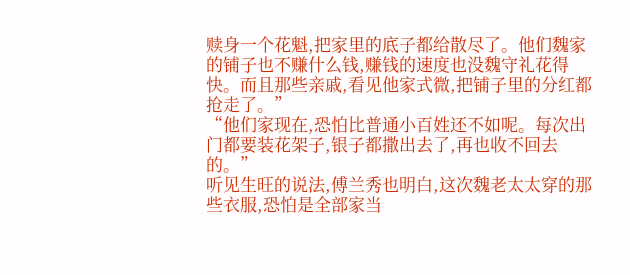赎身一个花魁,把家里的底子都给散尽了。他们魏家的铺子也不赚什么钱,赚钱的速度也没魏守礼花得快。而且那些亲戚,看见他家式微,把铺子里的分红都抢走了。”
“他们家现在,恐怕比普通小百姓还不如呢。每次出门都要装花架子,银子都撒出去了,再也收不回去的。”
听见生旺的说法,傅兰秀也明白,这次魏老太太穿的那些衣服,恐怕是全部家当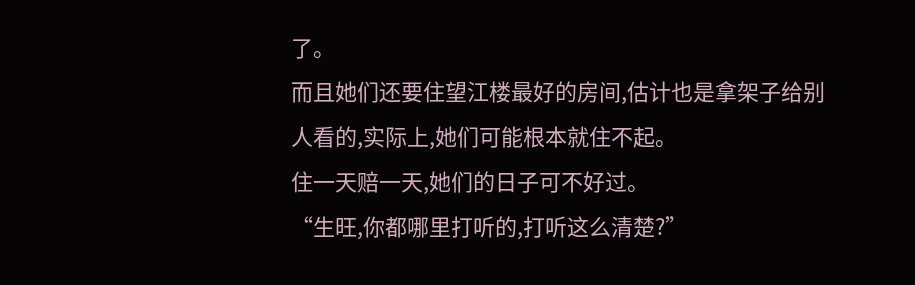了。
而且她们还要住望江楼最好的房间,估计也是拿架子给别人看的,实际上,她们可能根本就住不起。
住一天赔一天,她们的日子可不好过。
“生旺,你都哪里打听的,打听这么清楚?”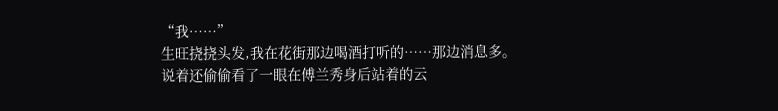“我……”
生旺挠挠头发,我在花街那边喝酒打听的……那边消息多。
说着还偷偷看了一眼在傅兰秀身后站着的云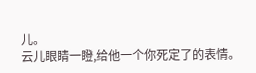儿。
云儿眼睛一瞪,给他一个你死定了的表情。